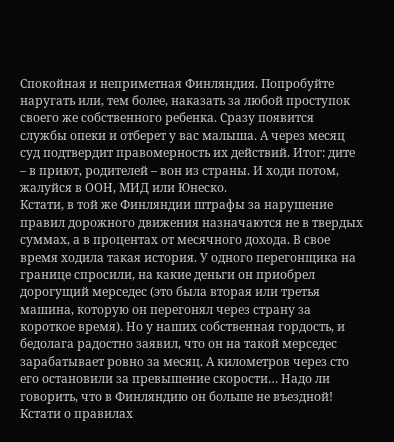Спокойная и неприметная Финляндия. Попробуйте наругать или, тем более, наказать за любой проступок своего же собственного ребенка. Сразу появится службы опеки и отберет у вас малыша. А через месяц суд подтвердит правомерность их действий. Итог: дите – в приют, родителей – вон из страны. И ходи потом, жалуйся в ООН, МИД или Юнеско.
Кстати, в той же Финляндии штрафы за нарушение правил дорожного движения назначаются не в твердых суммах, а в процентах от месячного дохода. В свое время ходила такая история. У одного перегонщика на границе спросили, на какие деньги он приобрел дорогущий мерседес (это была вторая или третья машина, которую он перегонял через страну за короткое время). Но у наших собственная гордость, и бедолага радостно заявил, что он на такой мерседес зарабатывает ровно за месяц. А километров через сто его остановили за превышение скорости… Надо ли говорить, что в Финляндию он больше не въездной!
Кстати о правилах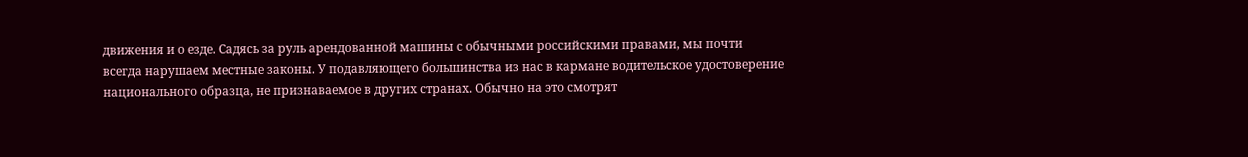движения и о езде. Садясь за руль арендованной машины с обычными российскими правами, мы почти всегда нарушаем местные законы. У подавляющего большинства из нас в кармане водительское удостоверение национального образца, не признаваемое в других странах. Обычно на это смотрят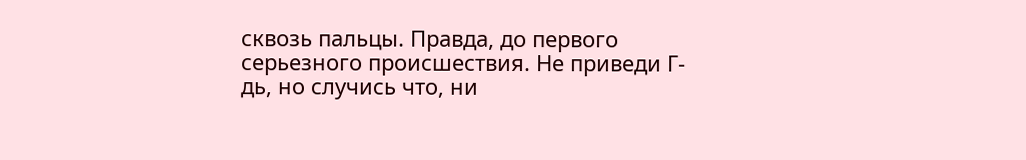сквозь пальцы. Правда, до первого серьезного происшествия. Не приведи Г-дь, но случись что, ни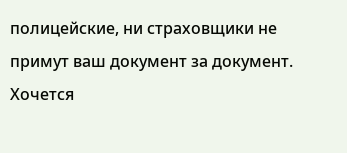полицейские, ни страховщики не примут ваш документ за документ.
Хочется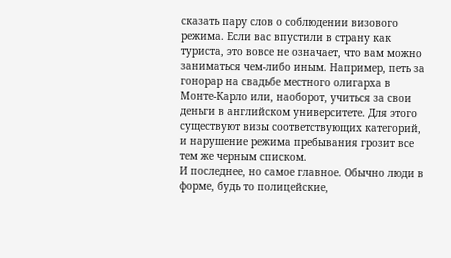сказать пару слов о соблюдении визового режима. Если вас впустили в страну как туриста, это вовсе не означает, что вам можно заниматься чем-либо иным. Например, петь за гонорар на свадьбе местного олигарха в Монте-Карло или, наоборот, учиться за свои деньги в английском университете. Для этого существуют визы соответствующих категорий, и нарушение режима пребывания грозит все тем же черным списком.
И последнее, но самое главное. Обычно люди в форме, будь то полицейские,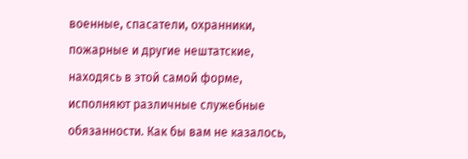военные, спасатели, охранники, пожарные и другие нештатские, находясь в этой самой форме, исполняют различные служебные обязанности. Как бы вам не казалось,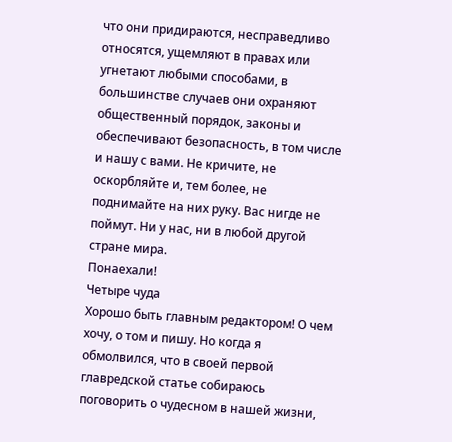что они придираются, несправедливо относятся, ущемляют в правах или угнетают любыми способами, в большинстве случаев они охраняют общественный порядок, законы и обеспечивают безопасность, в том числе и нашу с вами. Не кричите, не оскорбляйте и, тем более, не поднимайте на них руку. Вас нигде не поймут. Ни у нас, ни в любой другой стране мира.
Понаехали!
Четыре чуда
Хорошо быть главным редактором! О чем хочу, о том и пишу. Но когда я обмолвился, что в своей первой главредской статье собираюсь поговорить о чудесном в нашей жизни,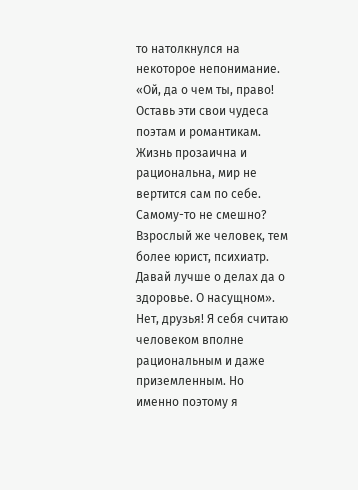то натолкнулся на некоторое непонимание. «Ой, да о чем ты, право! Оставь эти свои чудеса поэтам и романтикам. Жизнь прозаична и рациональна, мир не вертится сам по себе. Самому-то не смешно? Взрослый же человек, тем более юрист, психиатр. Давай лучше о делах да о здоровье. О насущном».
Нет, друзья! Я себя считаю человеком вполне рациональным и даже приземленным. Но именно поэтому я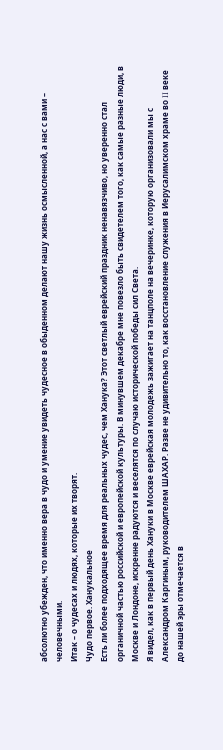абсолютно убежден, что именно вера в чудо и умение увидеть чудесное в обыденном делают нашу жизнь осмысленной, а нас с вами – человечными.
Итак – о чудесах и людях, которые их творят.
Чудо первое. Ханукальное
Есть ли более подходящее время для реальных чудес, чем Ханука? Этот светлый еврейский праздник ненавязчиво, но уверенно стал органичной частью российской и европейской культуры. В минувшем декабре мне повезло быть свидетелем того, как самые разные люди, в Москве и Лондоне, искренне радуются и веселятся по случаю исторической победы сил Света.
Я видел, как в первый день Хануки в Москве еврейская молодежь зажигает на танцполе на вечеринке, которую организовали мы с Александром Каргиным, руководителем ШАХАР. Разве не удивительно то, как восстановление служения в Иерусалимском храме во II веке до нашей эры отмечается в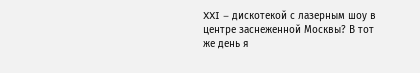XXI – дискотекой с лазерным шоу в центре заснеженной Москвы? В тот же день я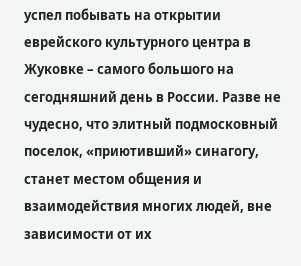успел побывать на открытии еврейского культурного центра в Жуковке – самого большого на сегодняшний день в России. Разве не чудесно, что элитный подмосковный поселок, «приютивший» синагогу, станет местом общения и взаимодействия многих людей, вне зависимости от их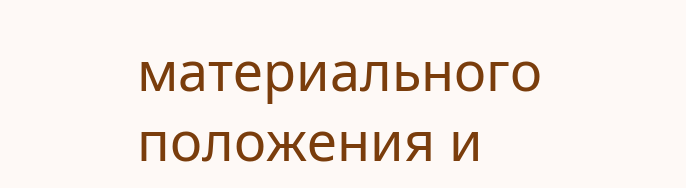материального положения и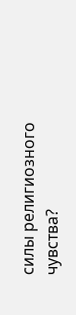силы религиозного чувства?